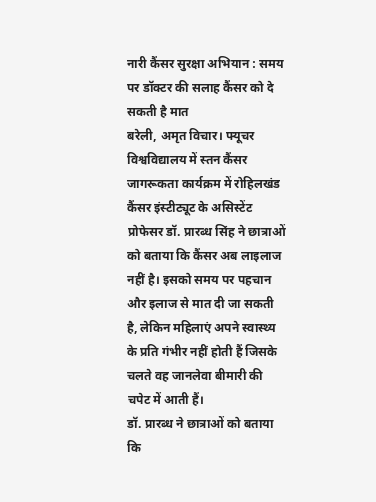नारी कैंसर सुरक्षा अभियान : समय पर डॉक्टर की सलाह कैंसर को दे सकती है मात
बरेली, अमृत विचार। फ्यूचर विश्वविद्यालय में स्तन कैंसर जागरूकता कार्यक्रम में रोहिलखंड कैंसर इंस्टीट्यूट के असिस्टेंट प्रोफेसर डॉ. प्रारब्ध सिंह ने छात्राओं को बताया कि कैंसर अब लाइलाज नहीं है। इसको समय पर पहचान और इलाज से मात दी जा सकती है, लेकिन महिलाएं अपने स्वास्थ्य के प्रति गंभीर नहीं होती हैं जिसके चलते वह जानलेवा बीमारी की चपेट में आती हैं।
डॉ. प्रारब्ध ने छात्राओं को बताया कि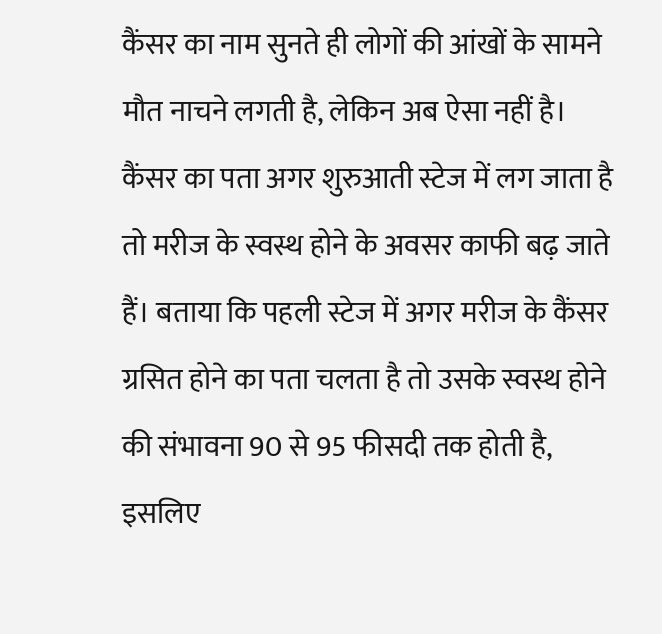कैंसर का नाम सुनते ही लोगों की आंखों के सामने मौत नाचने लगती है, लेकिन अब ऐसा नहीं है। कैंसर का पता अगर शुरुआती स्टेज में लग जाता है तो मरीज के स्वस्थ होने के अवसर काफी बढ़ जाते हैं। बताया कि पहली स्टेज में अगर मरीज के कैंसर ग्रसित होने का पता चलता है तो उसके स्वस्थ होने की संभावना 90 से 95 फीसदी तक होती है, इसलिए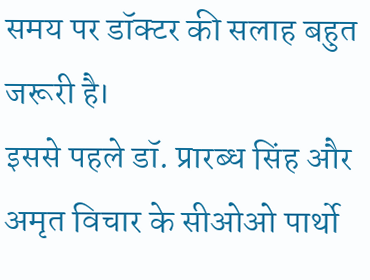समय पर डॉक्टर की सलाह बहुत जरूरी है।
इससे पहले डॉ. प्रारब्ध सिंह और अमृत विचार के सीओओ पार्थो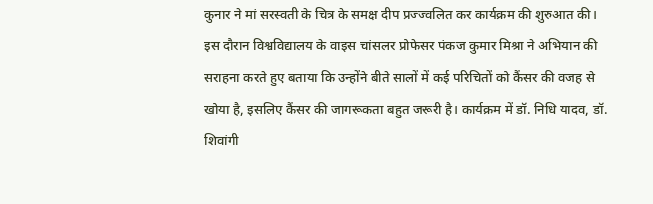कुनार ने मां सरस्वती के चित्र के समक्ष दीप प्रज्ज्वलित कर कार्यक्रम की शुरुआत की। इस दौरान विश्वविद्यालय के वाइस चांसलर प्रोफेसर पंकज कुमार मिश्रा ने अभियान की सराहना करते हुए बताया कि उन्होंने बीते सालों में कई परिचितों को कैंसर की वजह से खोया है, इसलिए कैंसर की जागरूकता बहुत जरूरी है। कार्यक्रम में डॉ. निधि यादव, डॉ. शिवांगी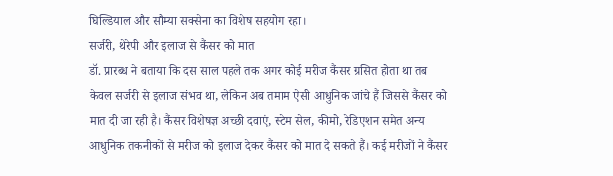घिल्डियाल और सौम्या सक्सेना का विशेष सहयोग रहा।
सर्जरी, थेरेपी और इलाज से कैंसर को मात
डॉ. प्रारब्ध ने बताया कि दस साल पहले तक अगर कोई मरीज कैंसर ग्रसित होता था तब केवल सर्जरी से इलाज संभव था, लेकिन अब तमाम ऐसी आधुनिक जांचे हैं जिससे कैंसर को मात दी जा रही है। कैंसर विशेषज्ञ अच्छी दवाएं, स्टेम सेल, कीमो, रेडिएशन समेत अन्य आधुनिक तकनीकों से मरीज को इलाज देकर कैंसर को मात दे सकते हैं। कई मरीजों ने कैंसर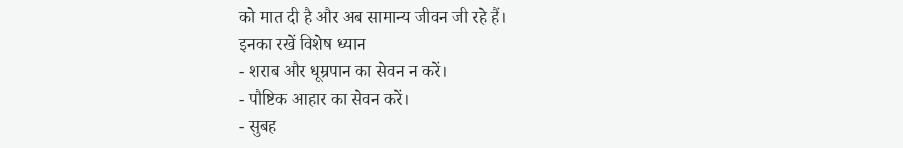को मात दी है और अब सामान्य जीवन जी रहे हैं।
इनका रखें विशेष ध्यान
- शराब और धूम्रपान का सेवन न करें।
- पौष्टिक आहार का सेवन करें।
- सुबह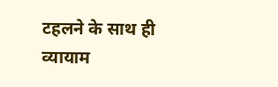टहलने के साथ ही व्यायाम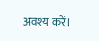अवश्य करें।